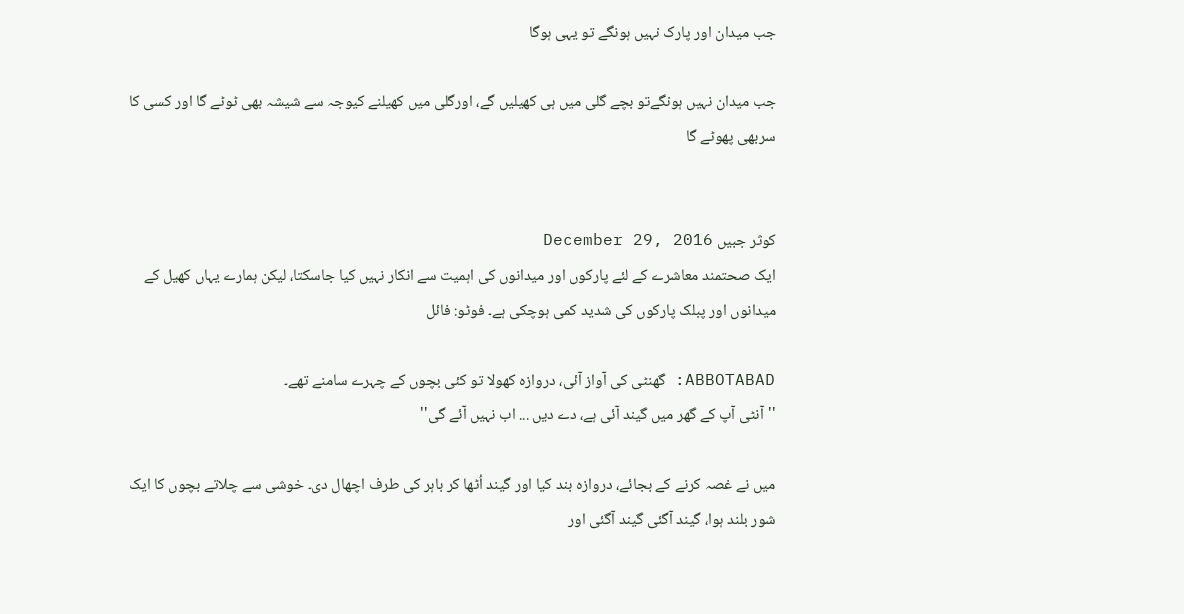جب میدان اور پارک نہیں ہونگے تو یہی ہوگا

جب میدان نہیں ہونگےتو بچے گلی میں ہی کھیلیں گے، اورگلی میں کھیلنے کیوجہ سے شیشہ بھی ٹوٹے گا اور کسی کا سربھی پھوٹے گا


کوثر جبیں December 29, 2016
ایک صحتمند معاشرے کے لئے پارکوں اور میدانوں کی اہمیت سے انکار نہیں کیا جاسکتا، لیکن ہمارے یہاں کھیل کے میدانوں اور پبلک پارکوں کی شدید کمی ہوچکی ہے۔ فوٹو: فائل

ABBOTABAD: گھنٹی کی آواز آئی، دروازہ کھولا تو کئی بچوں کے چہرے سامنے تھے۔
''آنٹی آپ کے گھر میں گیند آئی ہے، دے دیں ... اب نہیں آئے گی''

میں نے غصہ کرنے کے بجائے، دروازہ بند کیا اور گیند اُٹھا کر باہر کی طرف اچھال دی۔ خوشی سے چلاتے بچوں کا ایک شور بلند ہوا، گیند آگئی گیند آگئی اور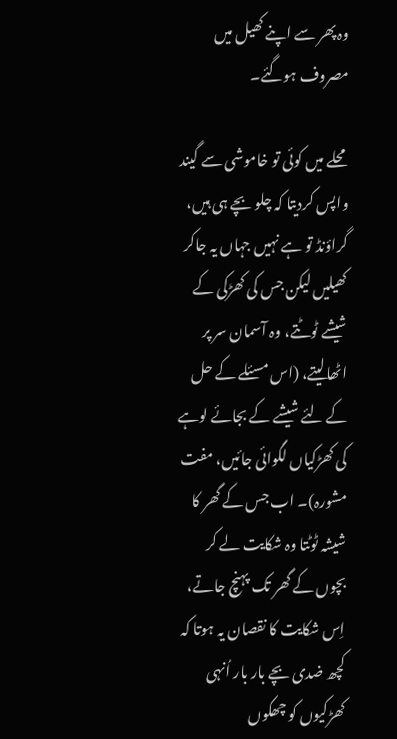وہ پھر سے اپنے کھیل میں مصروف ہوگئے۔

محلے میں کوئی تو خاموشی سے گیند واپس کردیتا کہ چلو بچے ہی ہیں، گراؤنڈ تو ہے نہیں جہاں یہ جاکر کھیلیں لیکن جس کی کھڑکی کے شیشے ٹوٹتے، وہ آسمان سر پر اٹھالیتے، (اس مسئلے کے حل کے لئے شیشے کے بجائے لوہے کی کھڑکیاں لگوائی جائیں، مفت مشورہ)۔ اب جس کے گھر کا شیشہ ٹوٹتا وہ شکایت لے کر بچوں کے گھر تک پہنچ جاتے، اِس شکایت کا نقصان یہ ہوتا کہ کچھ ضدی بچے بار بار اُنہی کھڑکیوں کو چھکوں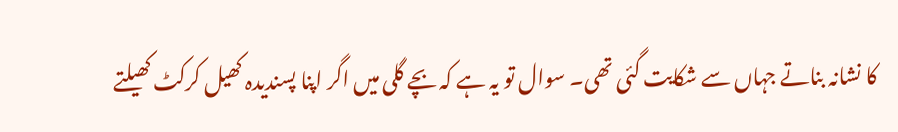کا نشانہ بناتے جہاں سے شکایت گئی تھی۔ سوال تو یہ ہے کہ بچے گلی میں اگر اپنا پسندیدہ کھیل کرکٹ کھیلتے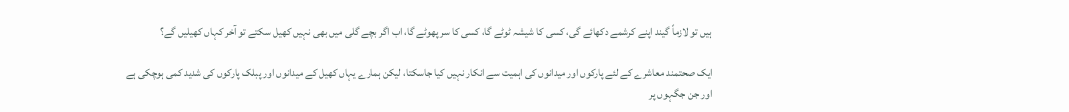ہیں تو لازماً گیند اپنے کرشمے دکھائے گی، کسی کا شیشہ ٹوٹے گا، کسی کا سر پھوٹے گا، اب اگر بچے گلی میں بھی نہیں کھیل سکتے تو آخر کہاں کھیلیں گے؟

ایک صحتمند معاشرے کے لئے پارکوں اور میدانوں کی اہمیت سے انکار نہیں کیا جاسکتا، لیکن ہمارے یہاں کھیل کے میدانوں اور پبلک پارکوں کی شدید کمی ہوچکی ہے اور جن جگہوں پر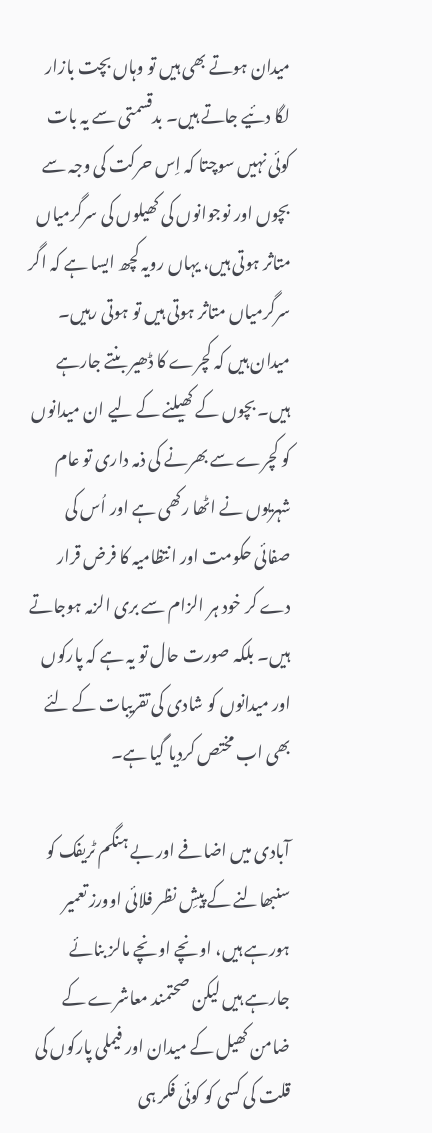میدان ہوتے بھی ہیں تو وہاں بچت بازار لگا دئیے جاتے ہیں۔ بدقسمتی سے یہ بات کوئی نہیں سوچتا کہ اِس حرکت کی وجہ سے بچوں اور نوجوانوں کی کھیلوں کی سرگرمیاں متاثر ہوتی ہیں، یہاں رویہ کچھ ایسا ہے کہ اگر سرگرمیاں متاثر ہوتی ہیں تو ہوتی رہیں۔ میدان ہیں کہ کچرے کا ڈھیر بنتے جارہے ہیں۔ بچوں کے کھیلنے کے لیے ان میدانوں کو کچرے سے بھرنے کی ذمہ داری تو عام شہریوں نے اٹھا رکھی ہے اور اُس کی صفائی حکومت اور انتظامیہ کا فرض قرار دے کر خود ہر الزام سے بری الزمہ ہوجاتے ہیں۔ بلکہ صورت حال تو یہ ہے کہ پارکوں اور میدانوں کو شادی کی تقریبات کے لئے بھی اب مختص کردیا گیا ہے۔

آبادی میں اضافے اور بے ہنگم ٹریفک کو سنبھالنے کے پیشِ نظر فلائی اوورز تعمیر ہورہے ہیں، اونچے اونچے مالز بنائے جارہے ہیں لیکن صحتمند معاشرے کے ضامن کھیل کے میدان اور فیملی پارکوں کی قلت کی کسی کو کوئی فکر ہی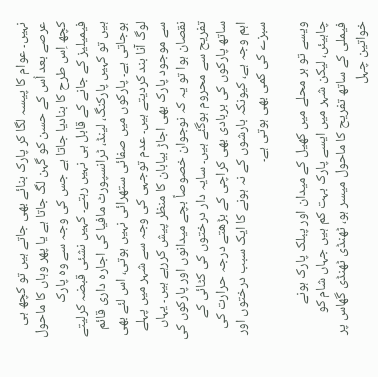نہیں۔ عوام کا پیسہ لگا کر پارک بنائے بھی جاتے ہیں تو کچھ ہی عرصے بعد اُس کے حسن کو گہن لگ جاتا ہے یا پھر وہاں کا ماحول کچھ اِس طرح کا بنادیا جاتا ہے جس کی وجہ سے وہ پارک فیمیلیز کے جانے کے قابل ہی نہیں رہتے۔ کہیں نشئی قبضہ کرلیتے ہیں تو کہیں پارکنگ، لینڈ، ٹرانسپورٹ مافیا کی اجارہ داری قائم ہوجاتی ہے۔ پارکوں میں صفائی ستھرائی نہیں ہوتی، اس لئے بھی لوگ آنا بند کردیتے ہیں۔ عدم توجہی کی وجہ سے شہر میں پہلے سے موجود پارک بھی اجاڑ بیابان کا منظر پیش کررہے ہیں۔ یہاں نقصان ہوا تو یہ کہ نوجوان خصوصاً بچے میدانوں اور پارکوں کی تفریح سے محروم ہوگئے ہیں۔ سایہ دار درختوں کی کٹائی کے ساتھ پارکوں کی بربادی بھی کراچی کے بڑھتے درجہ حرارت کی اہم وجہ ہے، کیونکہ بارشوں کے نہ ہونے کا ایک سبب درختوں اور سبزے کی کمی بھی ہوتی ہے۔

ویسے تو ہر محلے میں کھیل کے میدان اور پبلک پارک ہونے چاہیئں، لیکن شہر میں ایسے پارک بہت کم ہیں جہاں شام کو فیملی کے ساتھ تفریح کا ماحول میسر ہو، ٹھنڈی ٹھنڈی گھاس پر خواتین چہل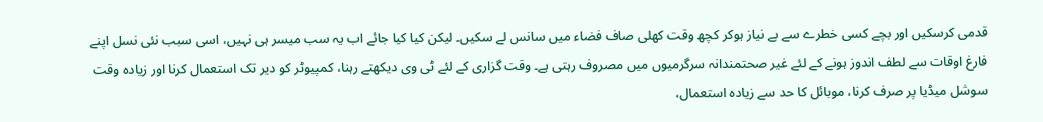قدمی کرسکیں اور بچے کسی خطرے سے بے نیاز ہوکر کچھ وقت کھلی صاف فضاء میں سانس لے سکیں۔ لیکن کیا کیا جائے اب یہ سب میسر ہی نہیں، اسی سبب نئی نسل اپنے فارغ اوقات سے لطف اندوز ہونے کے لئے غیر صحتمندانہ سرگرمیوں میں مصروف رہتی ہے۔ وقت گزاری کے لئے ٹی وی دیکھتے رہنا، کمپیوٹر کو دیر تک استعمال کرنا اور زیادہ وقت سوشل میڈیا پر صرف کرنا، موبائل کا حد سے زیادہ استعمال،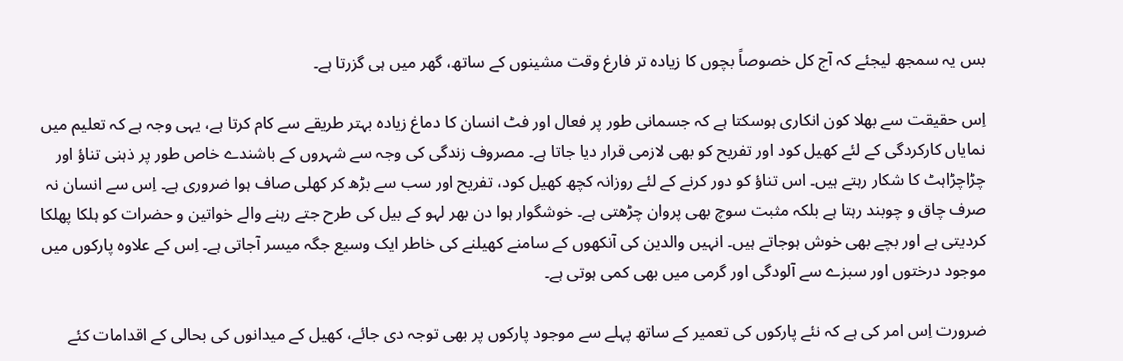بس یہ سمجھ لیجئے کہ آج کل خصوصاً بچوں کا زیادہ تر فارغ وقت مشینوں کے ساتھ، گھر میں ہی گزرتا ہے۔

اِس حقیقت سے بھلا کون انکاری ہوسکتا ہے کہ جسمانی طور پر فعال اور فٹ انسان کا دماغ زیادہ بہتر طریقے سے کام کرتا ہے، یہی وجہ ہے کہ تعلیم میں نمایاں کارکردگی کے لئے کھیل کود اور تفریح کو بھی لازمی قرار دیا جاتا ہے۔ مصروف زندگی کی وجہ سے شہروں کے باشندے خاص طور پر ذہنی تناؤ اور چڑاچڑاہٹ کا شکار رہتے ہیں۔ اس تناؤ کو دور کرنے کے لئے روزانہ کچھ کھیل کود، تفریح اور سب سے بڑھ کر کھلی صاف ہوا ضروری ہے۔ اِس سے انسان نہ صرف چاق و چوبند رہتا ہے بلکہ مثبت سوچ بھی پروان چڑھتی ہے۔ خوشگوار ہوا دن بھر لہو کے بیل کی طرح جتے رہنے والے خواتین و حضرات کو ہلکا پھلکا کردیتی ہے اور بچے بھی خوش ہوجاتے ہیں۔ انہیں والدین کی آنکھوں کے سامنے کھیلنے کی خاطر ایک وسیع جگہ میسر آجاتی ہے۔ اِس کے علاوہ پارکوں میں موجود درختوں اور سبزے سے آلودگی اور گرمی میں بھی کمی ہوتی ہے۔

ضرورت اِس امر کی ہے کہ نئے پارکوں کی تعمیر کے ساتھ پہلے سے موجود پارکوں پر بھی توجہ دی جائے، کھیل کے میدانوں کی بحالی کے اقدامات کئے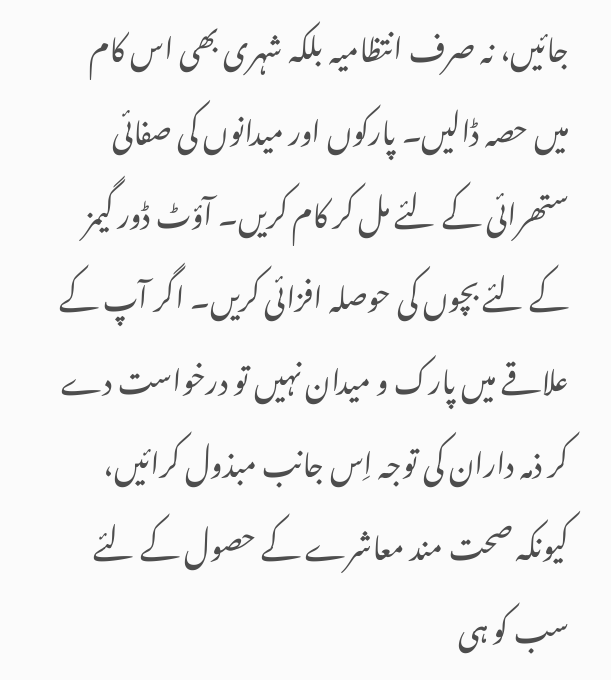جائیں، نہ صرف انتظامیہ بلکہ شہری بھی اس کام میں حصہ ڈالیں۔ پارکوں اور میدانوں کی صفائی ستھرائی کے لئے مل کر کام کریں۔ آؤٹ ڈور گیمز کے لئے بچوں کی حوصلہ افزائی کریں۔ اگر آپ کے علاقے میں پارک و میدان نہیں تو درخواست دے کر ذمہ داران کی توجہ اِس جانب مبذول کرائیں، کیونکہ صحت مند معاشرے کے حصول کے لئے سب کو ہی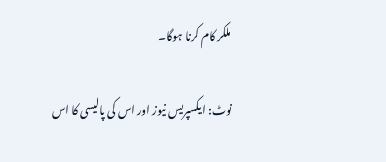ملکر کام کرنا ہوگا۔

نوٹ: ایکسپریس نیوز اور اس کی پالیسی کا اس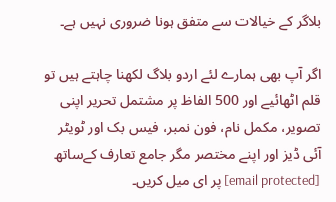بلاگر کے خیالات سے متفق ہونا ضروری نہیں ہے۔

اگر آپ بھی ہمارے لئے اردو بلاگ لکھنا چاہتے ہیں تو قلم اٹھائیے اور 500 الفاظ پر مشتمل تحریر اپنی تصویر، مکمل نام، فون نمبر، فیس بک اور ٹویٹر آئی ڈیز اور اپنے مختصر مگر جامع تعارف کےساتھ [email protected] پر ای میل کریں۔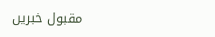مقبول خبریں